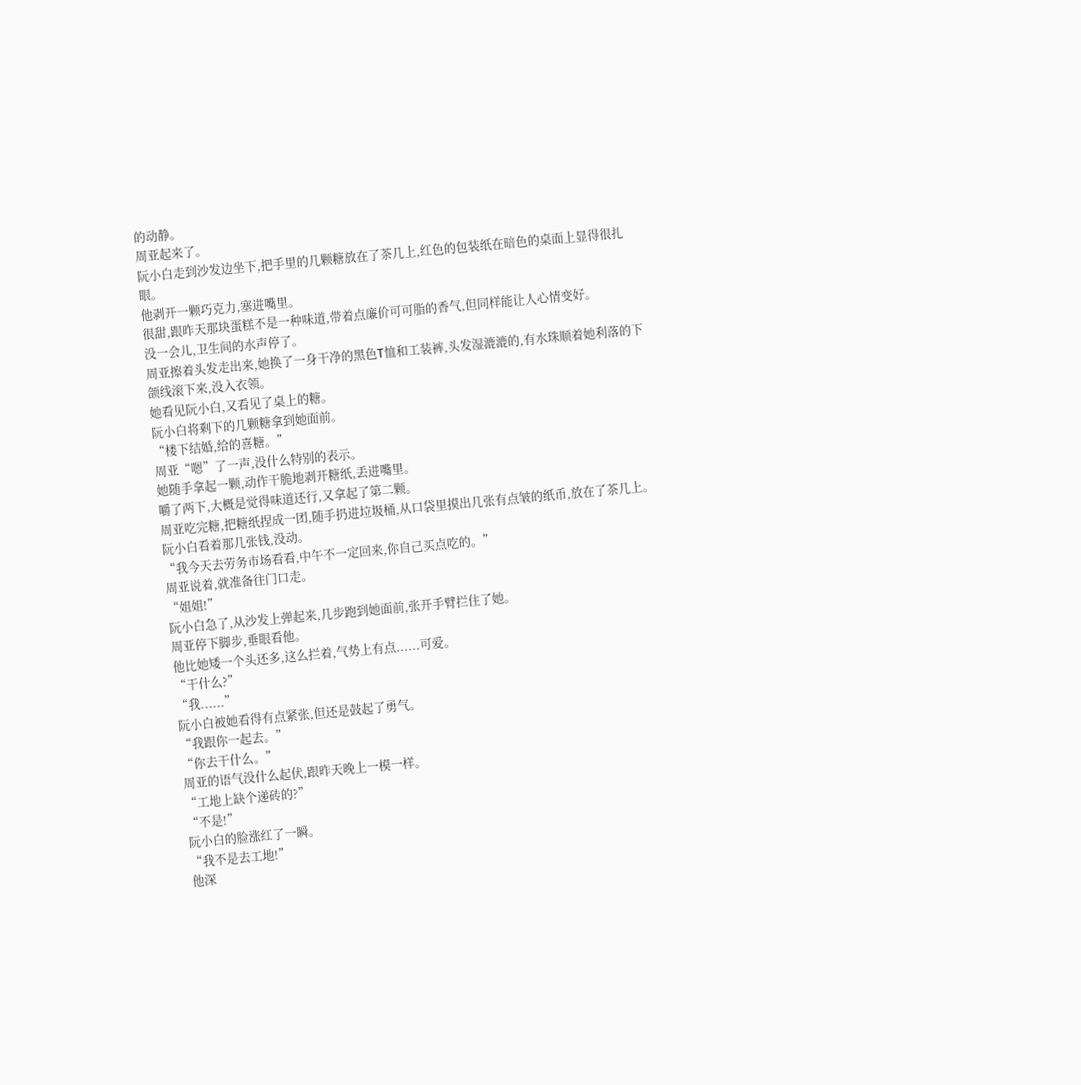的动静。
周亚起来了。
阮小白走到沙发边坐下,把手里的几颗糖放在了茶几上,红色的包装纸在暗色的桌面上显得很扎眼。
他剥开一颗巧克力,塞进嘴里。
很甜,跟昨天那块蛋糕不是一种味道,带着点廉价可可脂的香气,但同样能让人心情变好。
没一会儿,卫生间的水声停了。
周亚擦着头发走出来,她换了一身干净的黑色T恤和工装裤,头发湿漉漉的,有水珠顺着她利落的下颌线滚下来,没入衣领。
她看见阮小白,又看见了桌上的糖。
阮小白将剩下的几颗糖拿到她面前。
“楼下结婚,给的喜糖。”
周亚“嗯”了一声,没什么特别的表示。
她随手拿起一颗,动作干脆地剥开糖纸,丢进嘴里。
嚼了两下,大概是觉得味道还行,又拿起了第二颗。
周亚吃完糖,把糖纸捏成一团,随手扔进垃圾桶,从口袋里摸出几张有点皱的纸币,放在了茶几上。
阮小白看着那几张钱,没动。
“我今天去劳务市场看看,中午不一定回来,你自己买点吃的。”
周亚说着,就准备往门口走。
“姐姐!”
阮小白急了,从沙发上弹起来,几步跑到她面前,张开手臂拦住了她。
周亚停下脚步,垂眼看他。
他比她矮一个头还多,这么拦着,气势上有点......可爱。
“干什么?”
“我......”
阮小白被她看得有点紧张,但还是鼓起了勇气。
“我跟你一起去。”
“你去干什么。”
周亚的语气没什么起伏,跟昨天晚上一模一样。
“工地上缺个递砖的?”
“不是!”
阮小白的脸涨红了一瞬。
“我不是去工地!”
他深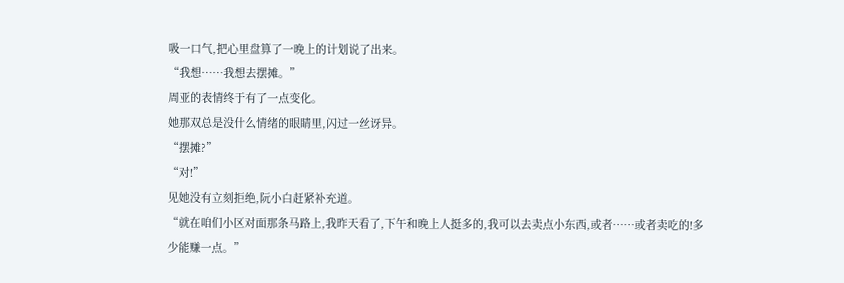吸一口气,把心里盘算了一晚上的计划说了出来。
“我想……我想去摆摊。”
周亚的表情终于有了一点变化。
她那双总是没什么情绪的眼睛里,闪过一丝讶异。
“摆摊?”
“对!”
见她没有立刻拒绝,阮小白赶紧补充道。
“就在咱们小区对面那条马路上,我昨天看了,下午和晚上人挺多的,我可以去卖点小东西,或者……或者卖吃的!多少能赚一点。”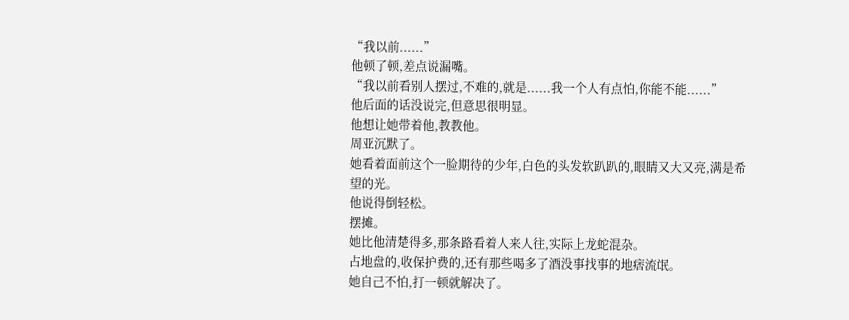“我以前......”
他顿了顿,差点说漏嘴。
“我以前看别人摆过,不难的,就是......我一个人有点怕,你能不能......”
他后面的话没说完,但意思很明显。
他想让她带着他,教教他。
周亚沉默了。
她看着面前这个一脸期待的少年,白色的头发软趴趴的,眼睛又大又亮,满是希望的光。
他说得倒轻松。
摆摊。
她比他清楚得多,那条路看着人来人往,实际上龙蛇混杂。
占地盘的,收保护费的,还有那些喝多了酒没事找事的地痞流氓。
她自己不怕,打一顿就解决了。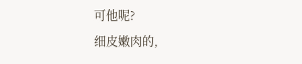可他呢?
细皮嫩肉的,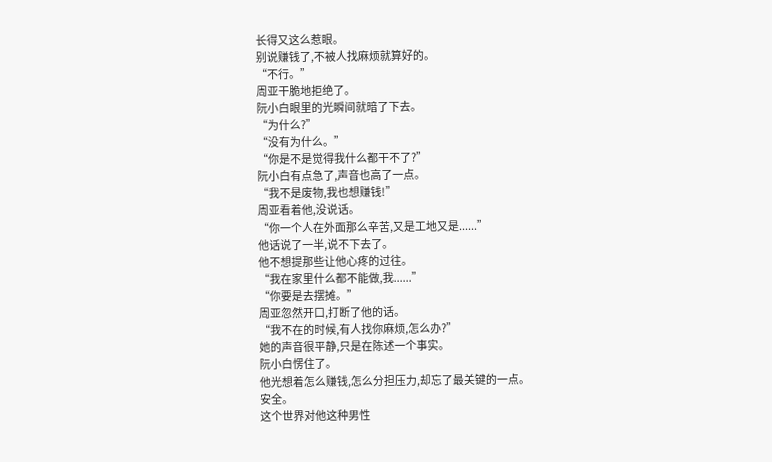长得又这么惹眼。
别说赚钱了,不被人找麻烦就算好的。
“不行。”
周亚干脆地拒绝了。
阮小白眼里的光瞬间就暗了下去。
“为什么?”
“没有为什么。”
“你是不是觉得我什么都干不了?”
阮小白有点急了,声音也高了一点。
“我不是废物,我也想赚钱!”
周亚看着他,没说话。
“你一个人在外面那么辛苦,又是工地又是......”
他话说了一半,说不下去了。
他不想提那些让他心疼的过往。
“我在家里什么都不能做,我......”
“你要是去摆摊。”
周亚忽然开口,打断了他的话。
“我不在的时候,有人找你麻烦,怎么办?”
她的声音很平静,只是在陈述一个事实。
阮小白愣住了。
他光想着怎么赚钱,怎么分担压力,却忘了最关键的一点。
安全。
这个世界对他这种男性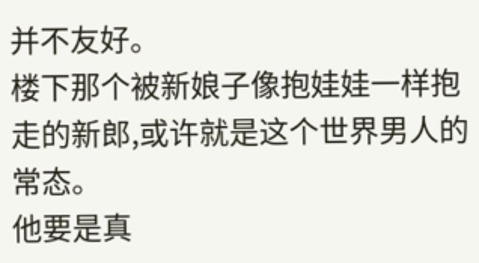并不友好。
楼下那个被新娘子像抱娃娃一样抱走的新郎,或许就是这个世界男人的常态。
他要是真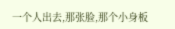一个人出去,那张脸,那个小身板